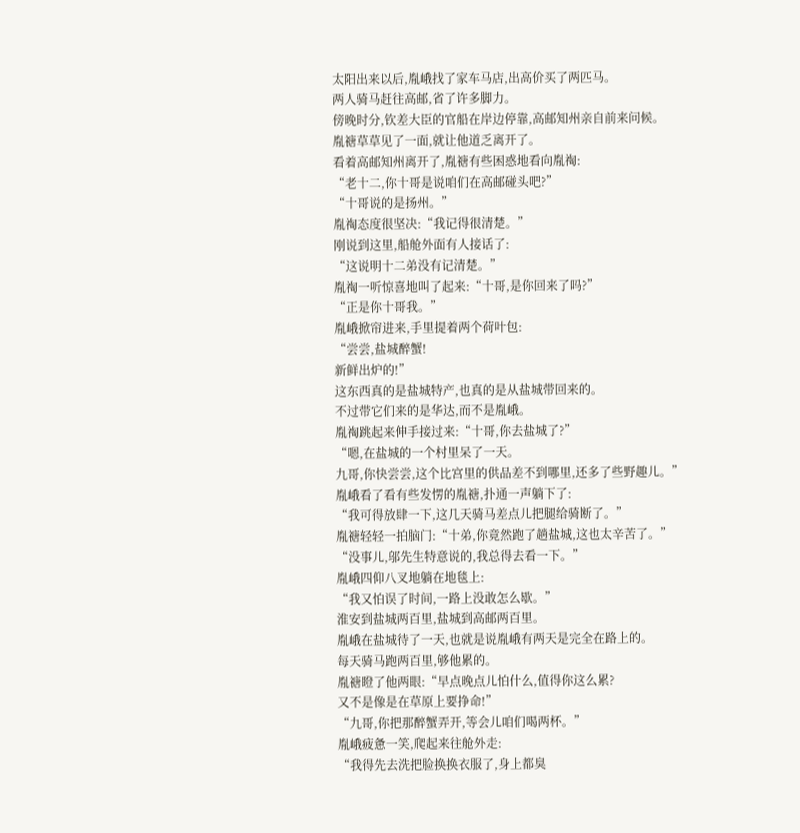太阳出来以后,胤峨找了家车马店,出高价买了两匹马。
两人骑马赶往高邮,省了许多脚力。
傍晚时分,钦差大臣的官船在岸边停靠,高邮知州亲自前来问候。
胤禟草草见了一面,就让他道乏离开了。
看着高邮知州离开了,胤禟有些困惑地看向胤祹:
“老十二,你十哥是说咱们在高邮碰头吧?”
“十哥说的是扬州。”
胤祹态度很坚决:“我记得很清楚。”
刚说到这里,船舱外面有人接话了:
“这说明十二弟没有记清楚。”
胤祹一听惊喜地叫了起来:“十哥,是你回来了吗?”
“正是你十哥我。”
胤峨掀帘进来,手里提着两个荷叶包:
“尝尝,盐城醉蟹!
新鲜出炉的!”
这东西真的是盐城特产,也真的是从盐城带回来的。
不过带它们来的是华达,而不是胤峨。
胤祹跳起来伸手接过来:“十哥,你去盐城了?”
“嗯,在盐城的一个村里呆了一天。
九哥,你快尝尝,这个比宫里的供品差不到哪里,还多了些野趣儿。”
胤峨看了看有些发愣的胤禟,扑通一声躺下了:
“我可得放肆一下,这几天骑马差点儿把腿给骑断了。”
胤禟轻轻一拍脑门:“十弟,你竟然跑了趟盐城,这也太辛苦了。”
“没事儿,邬先生特意说的,我总得去看一下。”
胤峨四仰八叉地躺在地毯上:
“我又怕误了时间,一路上没敢怎么歇。”
淮安到盐城两百里,盐城到高邮两百里。
胤峨在盐城待了一天,也就是说胤峨有两天是完全在路上的。
每天骑马跑两百里,够他累的。
胤禟瞪了他两眼:“早点晚点儿怕什么,值得你这么累?
又不是像是在草原上要挣命!”
“九哥,你把那醉蟹弄开,等会儿咱们喝两杯。”
胤峨疲惫一笑,爬起来往舱外走:
“我得先去洗把脸换换衣服了,身上都臭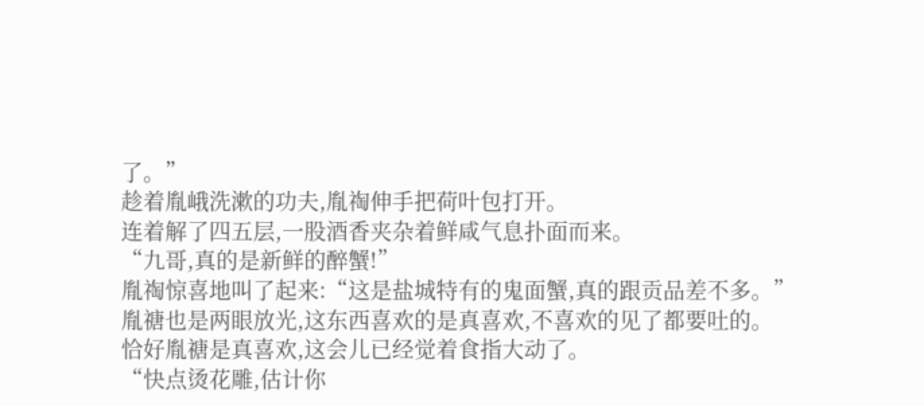了。”
趁着胤峨洗漱的功夫,胤祹伸手把荷叶包打开。
连着解了四五层,一股酒香夹杂着鲜咸气息扑面而来。
“九哥,真的是新鲜的醉蟹!”
胤祹惊喜地叫了起来:“这是盐城特有的鬼面蟹,真的跟贡品差不多。”
胤禟也是两眼放光,这东西喜欢的是真喜欢,不喜欢的见了都要吐的。
恰好胤禟是真喜欢,这会儿已经觉着食指大动了。
“快点烫花雕,估计你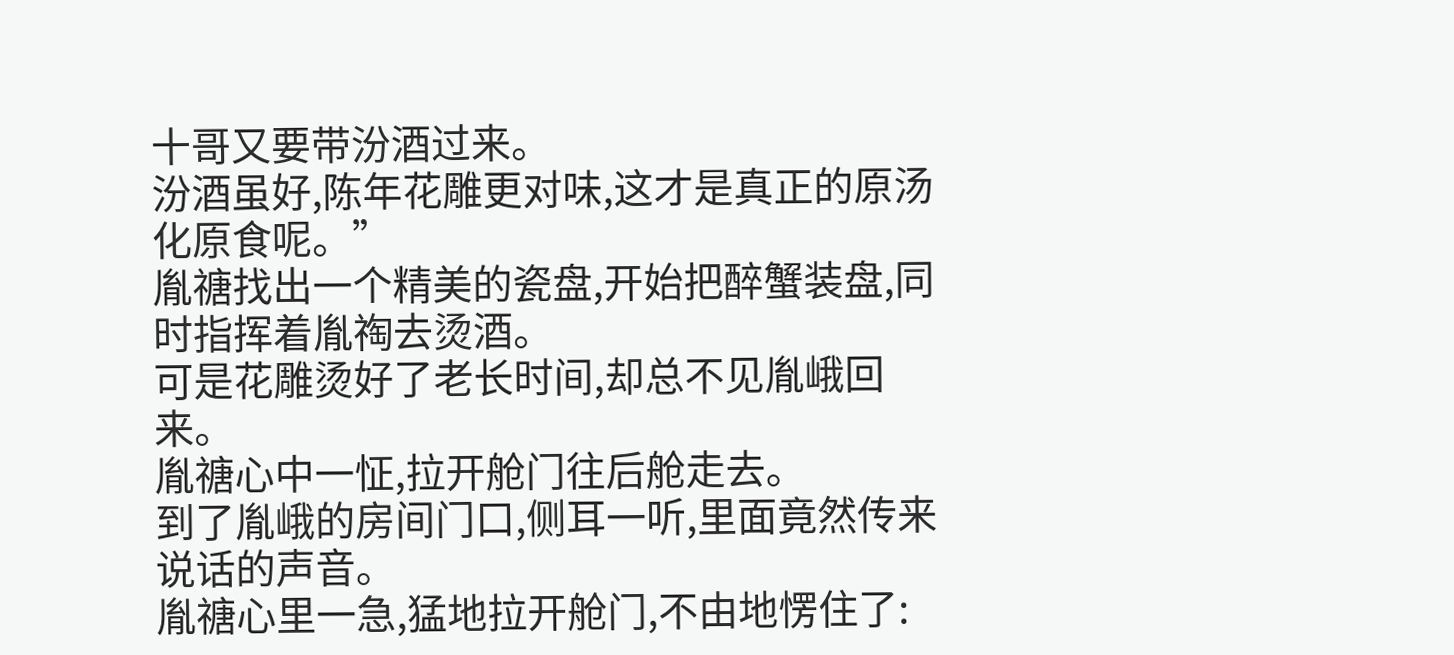十哥又要带汾酒过来。
汾酒虽好,陈年花雕更对味,这才是真正的原汤化原食呢。”
胤禟找出一个精美的瓷盘,开始把醉蟹装盘,同时指挥着胤祹去烫酒。
可是花雕烫好了老长时间,却总不见胤峨回来。
胤禟心中一怔,拉开舱门往后舱走去。
到了胤峨的房间门口,侧耳一听,里面竟然传来说话的声音。
胤禟心里一急,猛地拉开舱门,不由地愣住了: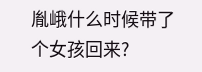胤峨什么时候带了个女孩回来?